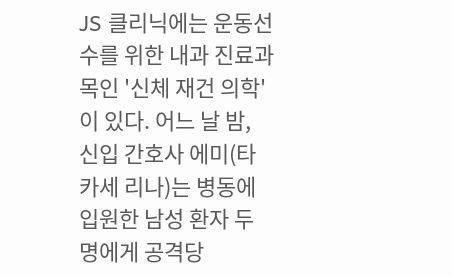JS 클리닉에는 운동선수를 위한 내과 진료과목인 '신체 재건 의학'이 있다. 어느 날 밤, 신입 간호사 에미(타카세 리나)는 병동에 입원한 남성 환자 두 명에게 공격당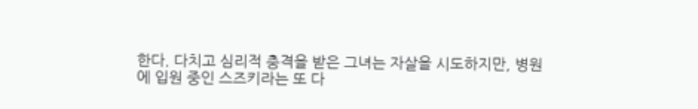한다. 다치고 심리적 충격을 받은 그녀는 자살을 시도하지만, 병원에 입원 중인 스즈키라는 또 다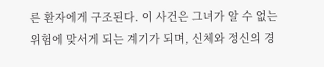른 환자에게 구조된다. 이 사건은 그녀가 알 수 없는 위험에 맞서게 되는 계기가 되며, 신체와 정신의 경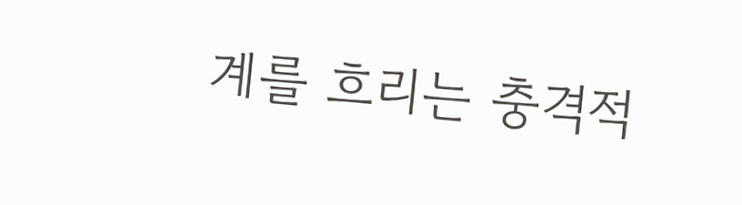계를 흐리는 충격적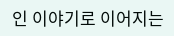인 이야기로 이어지는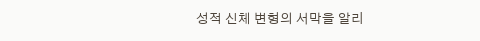성적 신체 변형의 서막을 알리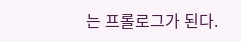는 프롤로그가 된다.